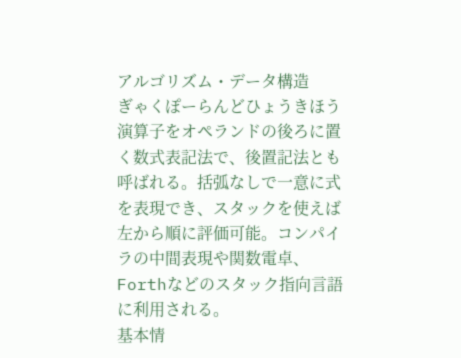アルゴリズム・データ構造
ぎゃくぽーらんどひょうきほう
演算子をオペランドの後ろに置く数式表記法で、後置記法とも呼ばれる。括弧なしで一意に式を表現でき、スタックを使えば左から順に評価可能。コンパイラの中間表現や関数電卓、Forthなどのスタック指向言語に利用される。
基本情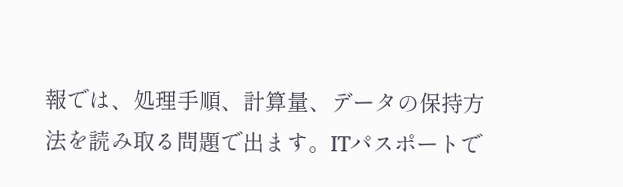報では、処理手順、計算量、データの保持方法を読み取る問題で出ます。ITパスポートで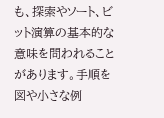も、探索やソート、ビット演算の基本的な意味を問われることがあります。手順を図や小さな例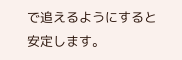で追えるようにすると安定します。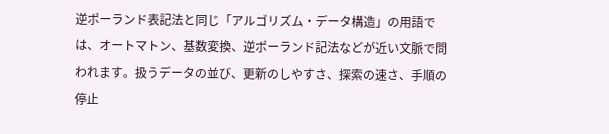逆ポーランド表記法と同じ「アルゴリズム・データ構造」の用語では、オートマトン、基数変換、逆ポーランド記法などが近い文脈で問われます。扱うデータの並び、更新のしやすさ、探索の速さ、手順の停止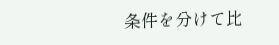条件を分けて比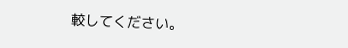較してください。